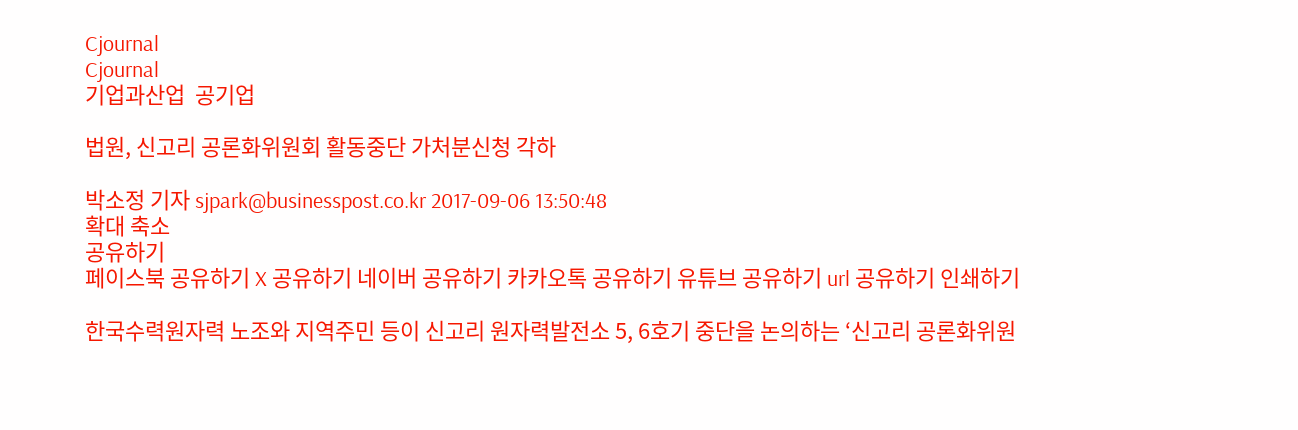Cjournal
Cjournal
기업과산업  공기업

법원, 신고리 공론화위원회 활동중단 가처분신청 각하

박소정 기자 sjpark@businesspost.co.kr 2017-09-06 13:50:48
확대 축소
공유하기
페이스북 공유하기 X 공유하기 네이버 공유하기 카카오톡 공유하기 유튜브 공유하기 url 공유하기 인쇄하기

한국수력원자력 노조와 지역주민 등이 신고리 원자력발전소 5, 6호기 중단을 논의하는 ‘신고리 공론화위원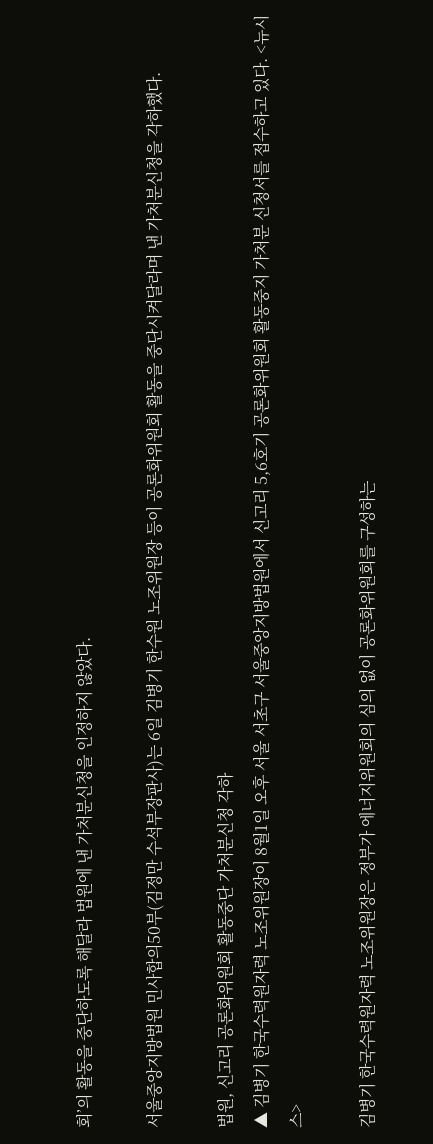회’의 활동을 중단하도록 해달라 법원에 낸 가처분신청을 인정하지 않았다.

서울중앙지방법원 민사합의50부(김정만 수석부장판사)는 6일 김병기 한수원 노조위원장 등이 공론화위원회 활동을 중단시켜달라며 낸 가처분신청을 각하했다.

법원, 신고리 공론화위원회 활동중단 가처분신청 각하
▲ 김병기 한국수력원자력 노조위원장이 8월1일 오후 서울 서초구 서울중앙지방법원에서 신고리 5,6호기 공론화위원회 활동중지 가처분 신청서를 접수하고 있다. <뉴시스>

김병기 한국수력원자력 노조위원장은 정부가 에너지위원회의 심의 없이 공론화위원회를 구성하는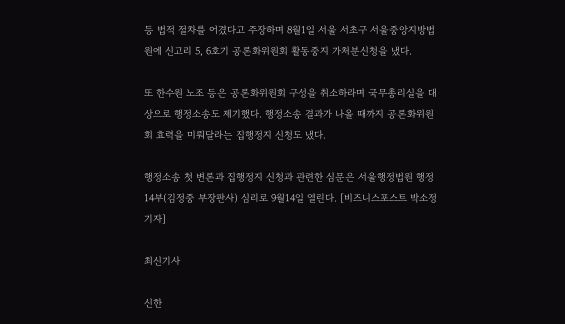등 법적 절차를 어겼다고 주장하며 8월1일 서울 서초구 서울중앙지방법원에 신고리 5, 6호기 공론화위원회 활동중지 가처분신청을 냈다.

또 한수원 노조 등은 공론화위원회 구성을 취소하라며 국무총리실을 대상으로 행정소송도 제기했다. 행정소송 결과가 나올 때까지 공론화위원회 효력을 미뤄달라는 집행정지 신청도 냈다.

행정소송 첫 변론과 집행정지 신청과 관련한 심문은 서울행정법원 행정14부(김정중 부장판사) 심리로 9월14일 열린다. [비즈니스포스트 박소정 기자]

최신기사

신한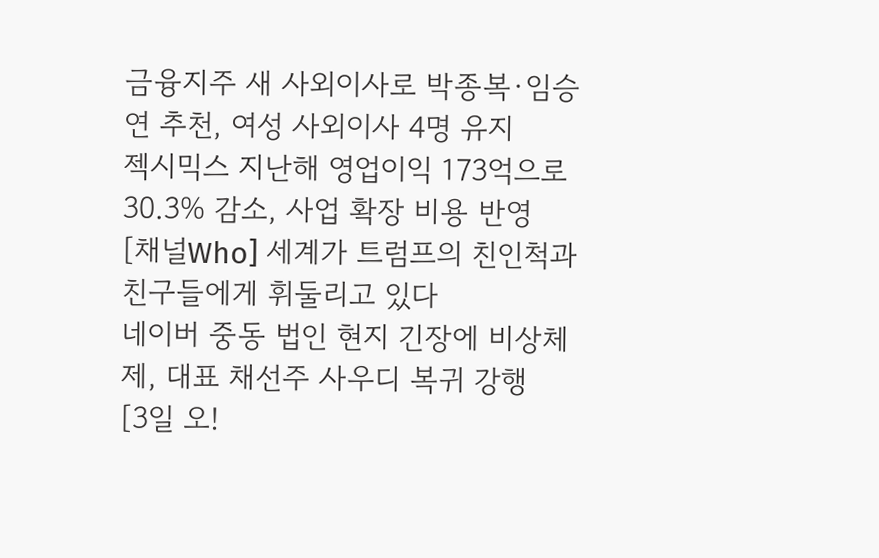금융지주 새 사외이사로 박종복·임승연 추천, 여성 사외이사 4명 유지
젝시믹스 지난해 영업이익 173억으로 30.3% 감소, 사업 확장 비용 반영
[채널Who] 세계가 트럼프의 친인척과 친구들에게 휘둘리고 있다
네이버 중동 법인 현지 긴장에 비상체제, 대표 채선주 사우디 복귀 강행
[3일 오!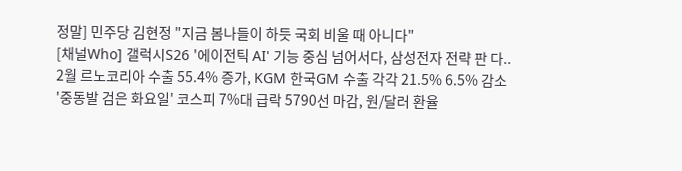정말] 민주당 김현정 "지금 봄나들이 하듯 국회 비울 때 아니다"
[채널Who] 갤럭시S26 '에이전틱 AI' 기능 중심 넘어서다, 삼성전자 전략 판 다..
2월 르노코리아 수출 55.4% 증가, KGM 한국GM 수출 각각 21.5% 6.5% 감소
'중동발 검은 화요일' 코스피 7%대 급락 5790선 마감, 원/달러 환율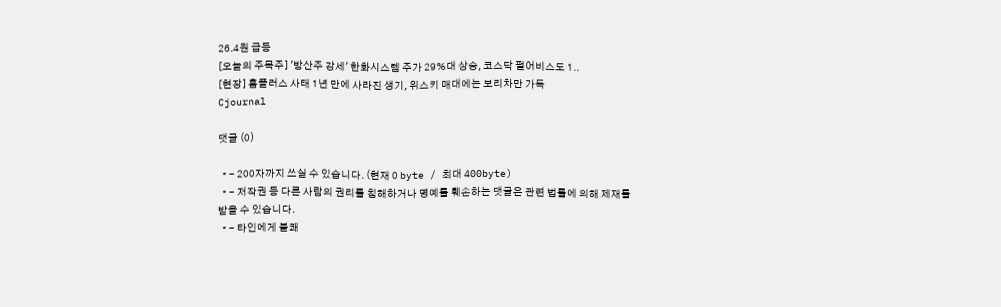26.4원 급등
[오늘의 주목주] '방산주 강세' 한화시스템 주가 29%대 상승, 코스닥 펄어비스도 1..
[현장] 홈플러스 사태 1년 만에 사라진 생기, 위스키 매대에는 보리차만 가득
Cjournal

댓글 (0)

  • - 200자까지 쓰실 수 있습니다. (현재 0 byte / 최대 400byte)
  • - 저작권 등 다른 사람의 권리를 침해하거나 명예를 훼손하는 댓글은 관련 법률에 의해 제재를 받을 수 있습니다.
  • - 타인에게 불쾌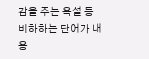감을 주는 욕설 등 비하하는 단어가 내용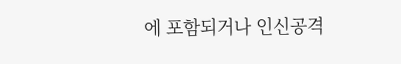에 포함되거나 인신공격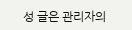성 글은 관리자의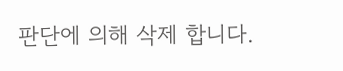판단에 의해 삭제 합니다.